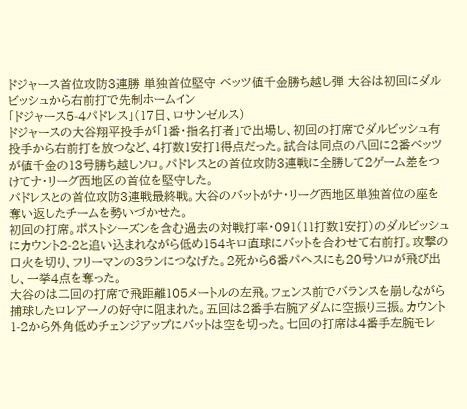ドジャース首位攻防3連勝 単独首位堅守 ベッツ値千金勝ち越し弾 大谷は初回にダルビッシュから右前打で先制ホームイン
「ドジャース5-4パドレス」(17日、ロサンゼルス)
ドジャースの大谷翔平投手が「1番・指名打者」で出場し、初回の打席でダルビッシュ有投手から右前打を放つなど、4打数1安打1得点だった。試合は同点の八回に2番ベッツが値千金の13号勝ち越しソロ。パドレスとの首位攻防3連戦に全勝して2ゲーム差をつけてナ・リーグ西地区の首位を堅守した。
パドレスとの首位攻防3連戦最終戦。大谷のバットがナ・リーグ西地区単独首位の座を奪い返したチームを勢いづかせた。
初回の打席。ポストシーズンを含む過去の対戦打率・091(11打数1安打)のダルビッシュにカウント2-2と追い込まれながら低め154キロ直球にバットを合わせて右前打。攻撃の口火を切り、フリーマンの3ランにつなげた。2死から6番パヘスにも20号ソロが飛び出し、一挙4点を奪った。
大谷のは二回の打席で飛距離105メートルの左飛。フェンス前でバランスを崩しながら捕球したロレアーノの好守に阻まれた。五回は2番手右腕アダムに空振り三振。カウント1-2から外角低めチェンジアップにバットは空を切った。七回の打席は4番手左腕モレ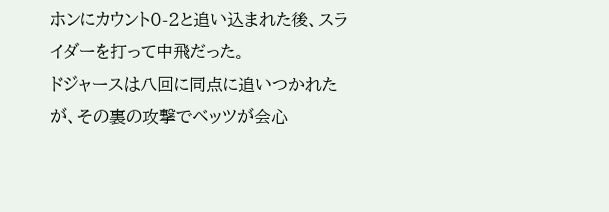ホンにカウント0-2と追い込まれた後、スライダーを打って中飛だった。
ドジャースは八回に同点に追いつかれたが、その裏の攻撃でベッツが会心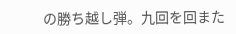の勝ち越し弾。九回を回また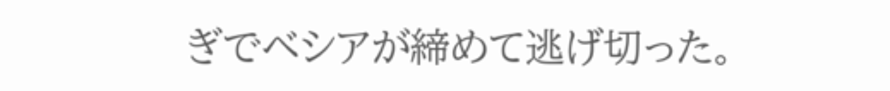ぎでベシアが締めて逃げ切った。